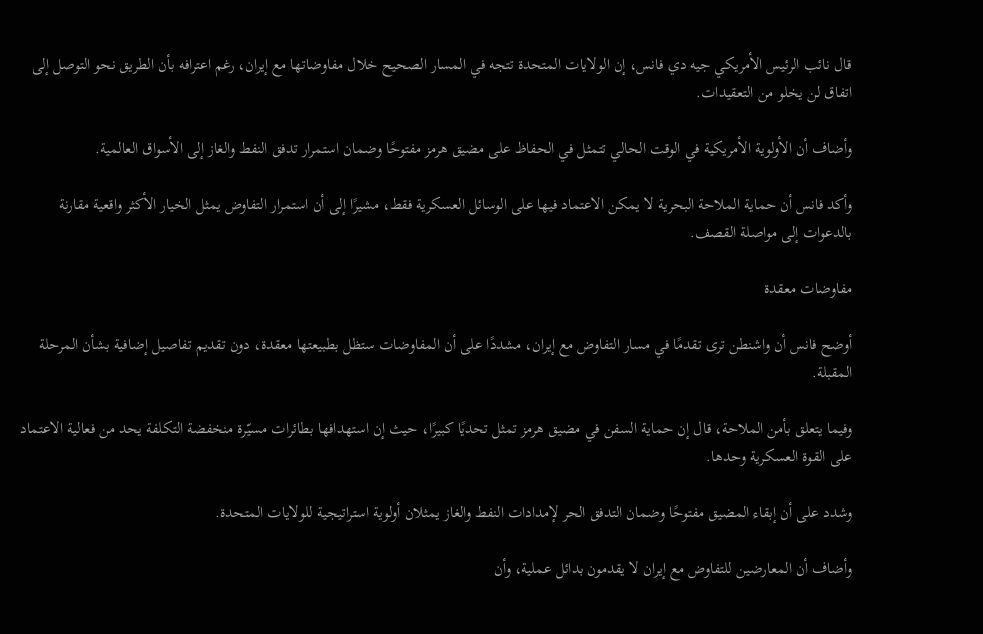قال نائب الرئيس الأمريكي جيه دي فانس، إن الولايات المتحدة تتجه في المسار الصحيح خلال مفاوضاتها مع إيران، رغم اعترافه بأن الطريق نحو التوصل إلى اتفاق لن يخلو من التعقيدات.

وأضاف أن الأولوية الأمريكية في الوقت الحالي تتمثل في الحفاظ على مضيق هرمز مفتوحًا وضمان استمرار تدفق النفط والغاز إلى الأسواق العالمية.

وأكد فانس أن حماية الملاحة البحرية لا يمكن الاعتماد فيها على الوسائل العسكرية فقط، مشيرًا إلى أن استمرار التفاوض يمثل الخيار الأكثر واقعية مقارنة بالدعوات إلى مواصلة القصف.

مفاوضات معقدة

أوضح فانس أن واشنطن ترى تقدمًا في مسار التفاوض مع إيران، مشددًا على أن المفاوضات ستظل بطبيعتها معقدة، دون تقديم تفاصيل إضافية بشأن المرحلة المقبلة.

وفيما يتعلق بأمن الملاحة، قال إن حماية السفن في مضيق هرمز تمثل تحديًا كبيرًا، حيث إن استهدافها بطائرات مسيّرة منخفضة التكلفة يحد من فعالية الاعتماد على القوة العسكرية وحدها.

وشدد على أن إبقاء المضيق مفتوحًا وضمان التدفق الحر لإمدادات النفط والغاز يمثلان أولوية استراتيجية للولايات المتحدة.

وأضاف أن المعارضين للتفاوض مع إيران لا يقدمون بدائل عملية، وأن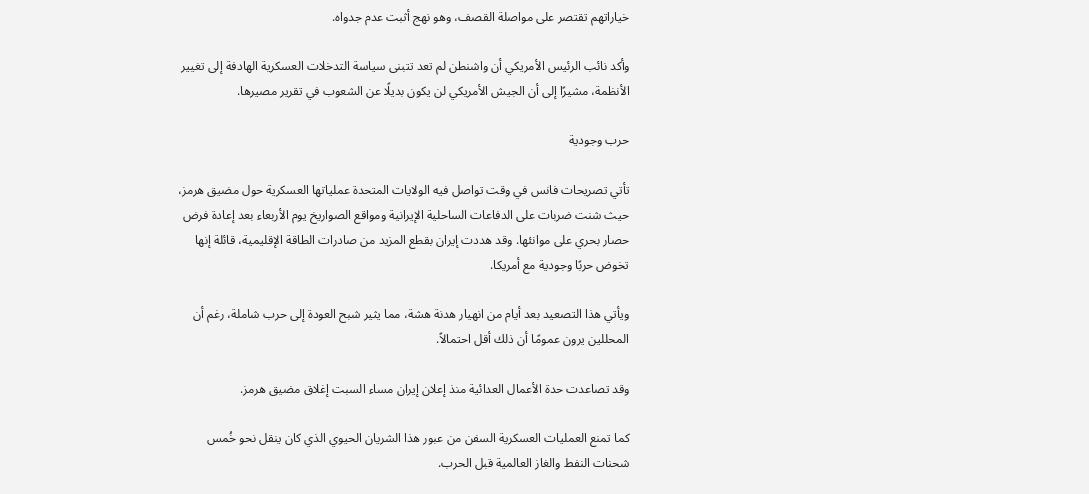خياراتهم تقتصر على مواصلة القصف، وهو نهج أثبت عدم جدواه.

وأكد نائب الرئيس الأمريكي أن واشنطن لم تعد تتبنى سياسة التدخلات العسكرية الهادفة إلى تغيير الأنظمة، مشيرًا إلى أن الجيش الأمريكي لن يكون بديلًا عن الشعوب في تقرير مصيرها.

حرب وجودية

تأتي تصريحات فانس في وقت تواصل فيه الولايات المتحدة عملياتها العسكرية حول مضيق هرمز، حيث شنت ضربات على الدفاعات الساحلية الإيرانية ومواقع الصواريخ يوم الأربعاء بعد إعادة فرض حصار بحري على موانئها. وقد هددت إيران بقطع المزيد من صادرات الطاقة الإقليمية، قائلة إنها تخوض حربًا وجودية مع أمريكا.

ويأتي هذا التصعيد بعد أيام من انهيار هدنة هشة، مما يثير شبح العودة إلى حرب شاملة، رغم أن المحللين يرون عمومًا أن ذلك أقل احتمالاً.

وقد تصاعدت حدة الأعمال العدائية منذ إعلان إيران مساء السبت إغلاق مضيق هرمز.

كما تمنع العمليات العسكرية السفن من عبور هذا الشريان الحيوي الذي كان ينقل نحو خُمس شحنات النفط والغاز العالمية قبل الحرب.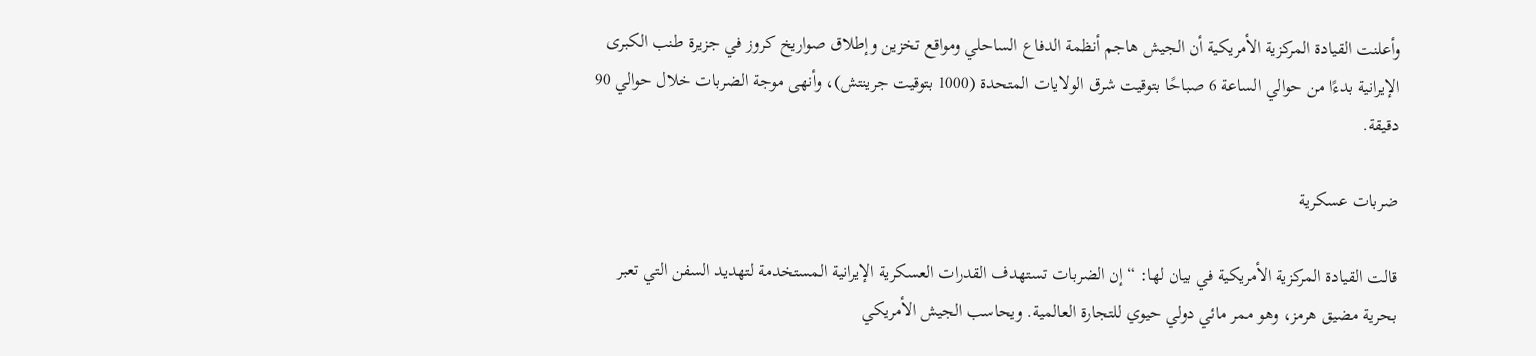وأعلنت القيادة المركزية الأمريكية أن الجيش هاجم أنظمة الدفاع الساحلي ومواقع تخزين وإطلاق صواريخ كروز في جزيرة طنب الكبرى الإيرانية بدءًا من حوالي الساعة 6 صباحًا بتوقيت شرق الولايات المتحدة (1000 بتوقيت جرينتش)، وأنهى موجة الضربات خلال حوالي 90 دقيقة.

ضربات عسكرية

قالت القيادة المركزية الأمريكية في بيان لها: “إن الضربات تستهدف القدرات العسكرية الإيرانية المستخدمة لتهديد السفن التي تعبر بحرية مضيق هرمز، وهو ممر مائي دولي حيوي للتجارة العالمية. ويحاسب الجيش الأمريكي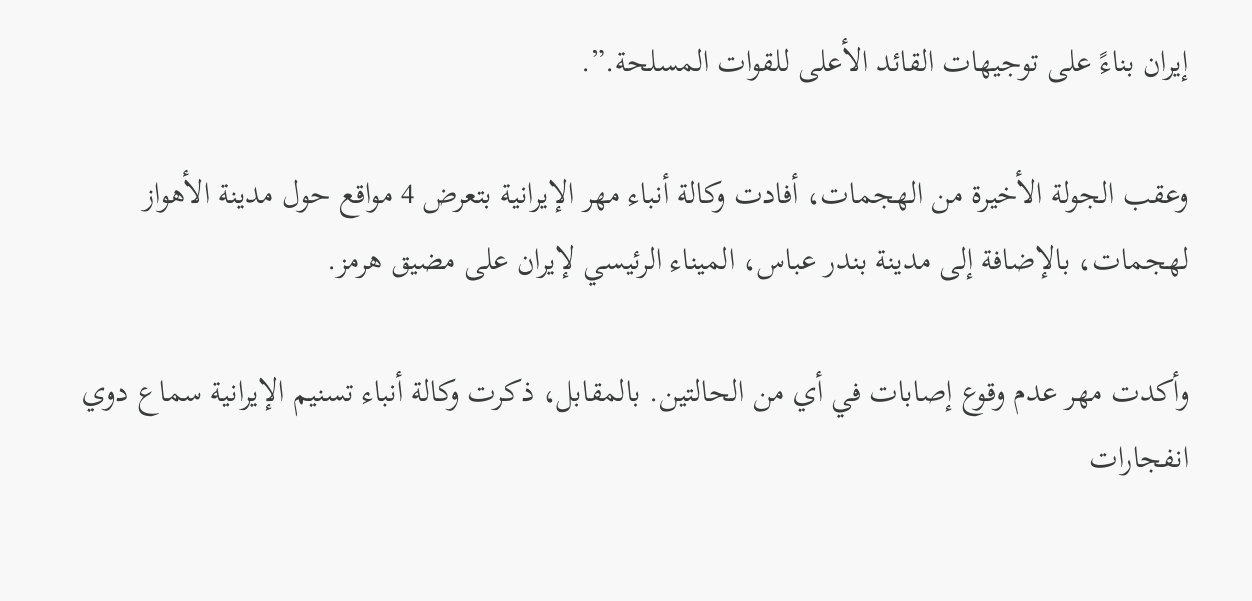إيران بناءً على توجيهات القائد الأعلى للقوات المسلحة.”.

وعقب الجولة الأخيرة من الهجمات، أفادت وكالة أنباء مهر الإيرانية بتعرض 4 مواقع حول مدينة الأهواز لهجمات، بالإضافة إلى مدينة بندر عباس، الميناء الرئيسي لإيران على مضيق هرمز.

وأكدت مهر عدم وقوع إصابات في أي من الحالتين. بالمقابل، ذكرت وكالة أنباء تسنيم الإيرانية سماع دوي انفجارات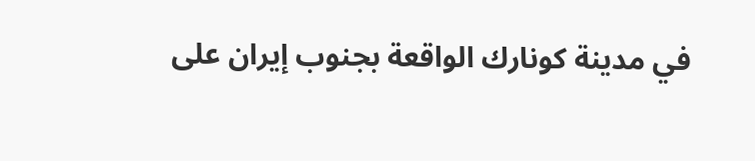في مدينة كونارك الواقعة بجنوب إيران على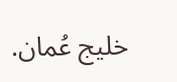خليج عُمان.